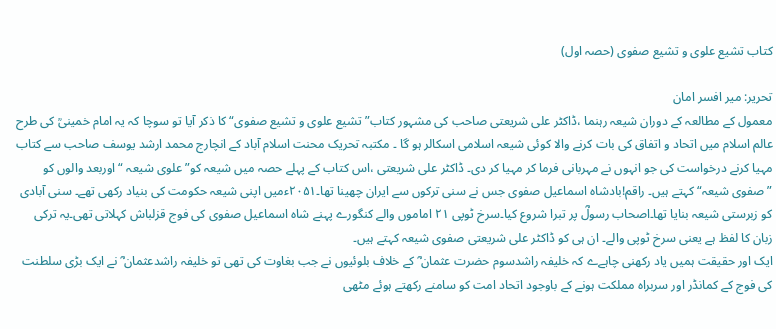کتاب تشیع علوی و تشیع صفوی (حصہ اول)

تحریر: میر افسر امان
معمول کے مطالعہ کے دوران شیعہ رہنما ،ڈاکٹر علی شریعتی صاحب کی مشہور کتاب” تشیع علوی و تشیع صفوی“ کا ذکر آیا تو سوچا کہ یہ امام خمینیؒ کی طرح عالم اسلام میں اتحاد و اتفاق کی بات کرنے والا کوئی شیعہ اسلامی اسکالر ہو گا ۔ مکتبہ تحریک محنت اسلام آباد کے انچارج محمد ارشد یوسف صاحب سے کتاب مہیا کرنے درخواست کی جو انہوں نے مہربانی فرما کر مہیا کر دی۔ ڈاکٹر علی شریعتی ،اس کتاب کے پہلے حصہ میں شیعہ کو” علوی شیعہ “ اوربعد والوں کو ”صفوی شیعہ“ کہتے ہیں۔ راقم!بادشاہ اسماعیل صفوی جس نے سنی ترکوں سے ایران چھینا تھا۔۲۰۵۱ءمیں اپنی شیعہ حکومت کی بنیاد رکھی تھے۔ سنی آبادی کو زبرستی شیعہ بنایا تھا۔اصحاب رسولؓ پر تبرا شروع کیا۔سرخ ٹوپی ۲۱ اماموں والے کنگورے پہنے شاہ اسماعیل صفوی کی فوج قزلباش کہلاتی تھی۔یہ ترکی زبان کا لفظ ہے یعنی سرخ ٹوپی والے۔ ان ہی کو ڈاکٹر علی شریعتی صفوی شیعہ کہتے ہیں۔
ایک اور حقیقت ہمیں یاد رکھنی چاہےے کہ خلیفہ راشدسوم حضرت عثمان ؓ کے خلاف بلوئیوں نے جب بغاوت کی تھی تو خلیفہ راشدعثمان ؓ نے ایک بڑی سلطنت کی فوج کے کمانڈر اور سربراہ مملکت ہونے کے باوجود اتحاد امت کو سامنے رکھتے ہوئے مٹھی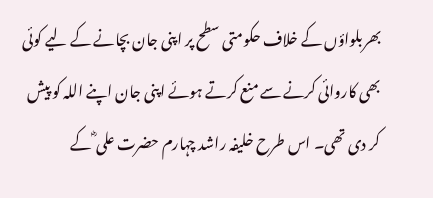بھربلواؤں کے خلاف حکومتی سطح پر اپنی جان بچانے کے لیے کوئی بھی کاروائی کرنے سے منع کرتے ہوئے اپنی جان اپنے اللہ کو پیش کر دی تھی۔ اس طرح خلیفہ راشد چہارم حضرت علی ؓ کے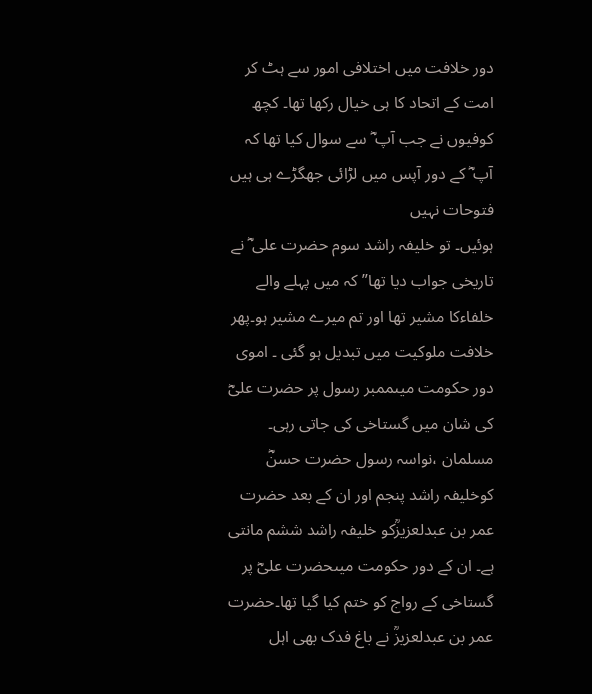دور خلافت میں اختلافی امور سے ہٹ کر امت کے اتحاد کا ہی خیال رکھا تھا۔ کچھ کوفیوں نے جب آپ ؓ سے سوال کیا تھا کہ آپ ؓ کے دور آپس میں لڑائی جھگڑے ہی ہیں فتوحات نہیں
ہوئیں۔ تو خلیفہ راشد سوم حضرت علی ؓ نے تاریخی جواب دیا تھا” کہ میں پہلے والے خلفاءکا مشیر تھا اور تم میرے مشیر ہو۔پھر خلافت ملوکیت میں تبدیل ہو گئی ۔ اموی دور حکومت میںممبر رسول پر حضرت علیؓ کی شان میں گستاخی کی جاتی رہی۔ مسلمان ،نواسہ رسول حضرت حسنؓ کوخلیفہ راشد پنجم اور ان کے بعد حضرت عمر بن عبدلعزیزؒکو خلیفہ راشد ششم مانتی ہے۔ ان کے دور حکومت میںحضرت علیؓ پر گستاخی کے رواج کو ختم کیا گیا تھا۔حضرت عمر بن عبدلعزیزؒ نے باغ فدک بھی اہل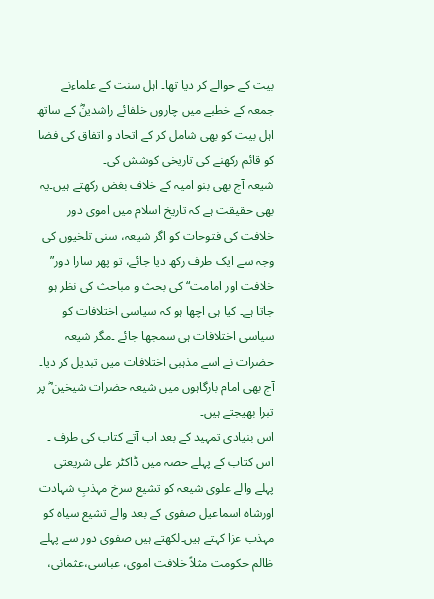بیت کے حوالے کر دیا تھا۔ اہل سنت کے علماءنے جمعہ کے خطبے میں چاروں خلفائے راشدینؓ کے ساتھ اہل بیت کو بھی شامل کر کے اتحاد و اتفاق کی فضا کو قائم رکھنے کی تاریخی کوشش کی۔
شیعہ آج بھی بنو امیہ کے خلاف بغض رکھتے ہیں۔یہ بھی حقیقت ہے کہ تاریخ اسلام میں اموی دور خلافت کی فتوحات کو اگر شیعہ، سنی تلخیوں کی وجہ سے ایک طرف رکھ دیا جائے، تو پھر سارا دور” خلافت اور امامت“ کی بحث و مباحث کی نظر ہو جاتا ہے۔ کیا ہی اچھا ہو کہ سیاسی اختلافات کو سیاسی اختلافات ہی سمجھا جائے ۔مگر شیعہ حضرات نے اسے مذہبی اختلافات میں تبدیل کر دیا۔ آج بھی امام بارگاہوں میں شیعہ حضرات شیخین ؓ پر تبرا بھیجتے ہیں۔
اس بنیادی تمہید کے بعد اب آتے کتاب کی طرف ۔ اس کتاب کے پہلے حصہ میں ڈاکٹر علی شریعتی پہلے والے علوی شیعہ کو تشیع سرخ مہذبِ شہادت اورشاہ اسماعیل صفوی کے بعد والے تشیع سیاہ کو مہذب عزا کہتے ہیں۔لکھتے ہیں صفوی دور سے پہلے ظالم حکومت مثلاً خلافت اموی، عباسی،عثمانی،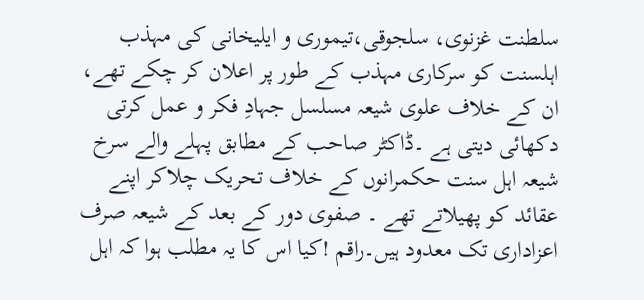سلطنت غزنوی، سلجوقی،تیموری و ایلیخانی کی مہذب اہلسنت کو سرکاری مہذب کے طور پر اعلان کر چکے تھے، ان کے خلاف علوی شیعہ مسلسل جہادِ فکر و عمل کرتی دکھائی دیتی ہے ۔ڈاکٹر صاحب کے مطابق پہلے والے سرخ شیعہ اہل سنت حکمرانوں کے خلاف تحریک چلاکر اپنے عقائد کو پھیلاتے تھے ۔ صفوی دور کے بعد کے شیعہ صرف اعزاداری تک معدود ہیں۔راقم !کیا اس کا یہ مطلب ہوا کہ اہل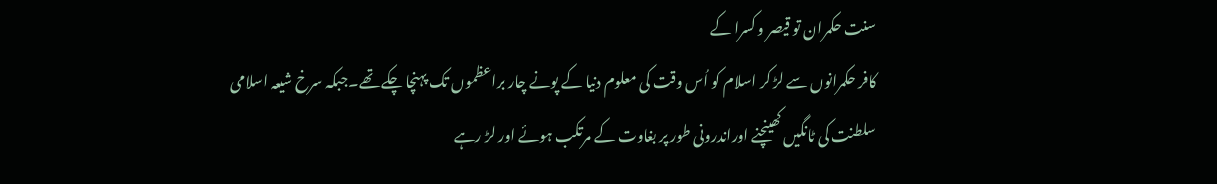سنت حکمران تو قیصر و کسرا کے
کافر حکمرانوں سے لڑ کر اسلام کو اُس وقت کی معلوم دنیا کے پونے چار براعظموں تک پہنچا چکے تھے۔جبکہ سرخ شیعہ اسلامی سلطنت کی ٹانگیں کھینچنے اوراندرونی طور پر بغاوت کے مرتکب ہوئے اور لڑ رہے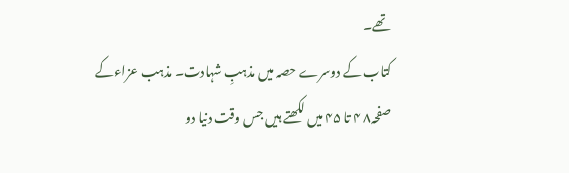تھے۔
کتاب کے دوسرے حصہ میں مذہبِ شہادت۔ مذہب عزاءکے صفحہ۸ ۴ تا ۴۵ میں لکھتے ہیں جس وقت دنیا دو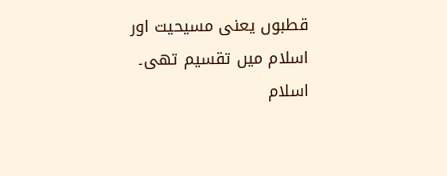قطبوں یعنی مسیحیت اور اسلام میں تقسیم تھی۔ اسلام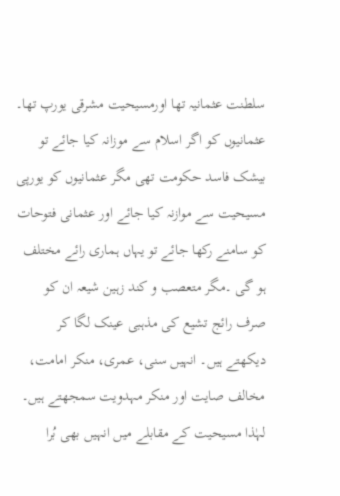سلطنت عثمانیہ تھا اورمسیحیت مشرقی یورپ تھا۔ عثمانیوں کو اگر اسلام سے موزانہ کیا جائے تو بیشک فاسد حکومت تھی مگر عثمانیوں کو یورپی مسیحیت سے موازنہ کیا جائے اور عثمانی فتوحات کو سامنے رکھا جائے تو یہاں ہماری رائے مختلف ہو گی ۔مگر متعصب و کند زہین شیعہ ان کو صرف رائج تشیع کی مذہبی عینک لگا کر دیکھتے ہیں۔ انہیں سنی، عمری، منکر امامت، مخالف صایت اور منکر مہدویت سمجھتے ہیں۔ لہٰذا مسیحیت کے مقابلے میں انہیں بھی بُرا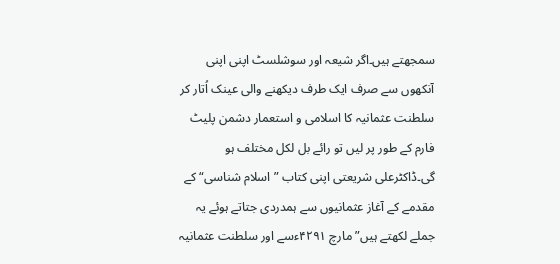سمجھتے ہیں۔اگر شیعہ اور سوشلسٹ اپنی اپنی آنکھوں سے صرف ایک طرف دیکھنے والی عینک اُتار کر سلطنت عثمانیہ کا اسلامی و استعمار دشمن پلیٹ فارم کے طور پر لیں تو رائے بل لکل مختلف ہو گی۔ڈاکٹرعلی شریعتی اپنی کتاب ” اسلام شناسی“ کے مقدمے کے آغاز عثمانیوں سے ہمدردی جتاتے ہوئے یہ جملے لکھتے ہیں”مارچ ۴۲۹۱ءسے اور سلطنت عثمانیہ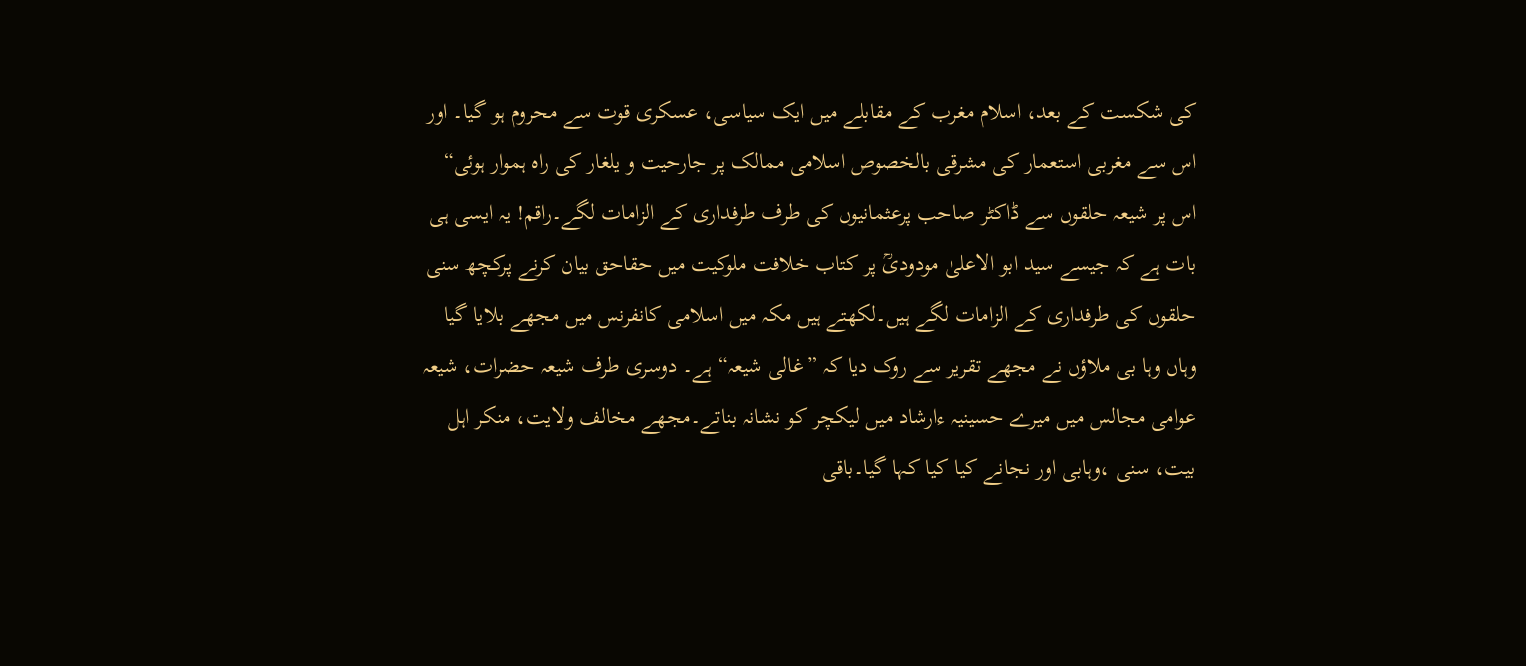کی شکست کے بعد، اسلام مغرب کے مقابلے میں ایک سیاسی، عسکری قوت سے محروم ہو گیا۔ اور اس سے مغربی استعمار کی مشرقی بالخصوص اسلامی ممالک پر جارحیت و یلغار کی راہ ہموار ہوئی“
اس پر شیعہ حلقوں سے ڈاکٹر صاحب پرعثمانیوں کی طرف طرفداری کے الزامات لگے۔راقم! یہ ایسی ہی بات ہے کہ جیسے سید ابو الاعلیٰ مودودیؒ پر کتاب خلافت ملوکیت میں حقاحق بیان کرنے پرکچھ سنی حلقوں کی طرفداری کے الزامات لگے ہیں۔لکھتے ہیں مکہ میں اسلامی کانفرنس میں مجھے بلایا گیا وہاں وہا بی ملاؤں نے مجھے تقریر سے روک دیا کہ ”غالی شیعہ“ ہے۔ دوسری طرف شیعہ حضرات، شیعہ عوامی مجالس میں میرے حسینیہ ءارشاد میں لیکچر کو نشانہ بناتے۔مجھے مخالف ولایت، منکر اہل بیت، سنی ،وہابی اور نجانے کیا کیا کہا گیا۔باقی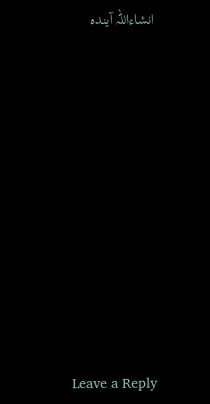انشاءاللہ آیندہ















Leave a Reply